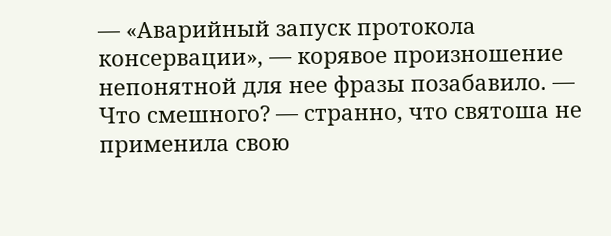— «Аварийный запуск протокола консервации», — корявое произношение непонятной для нее фразы позабавило. — Что смешного? — странно, что святоша не применила свою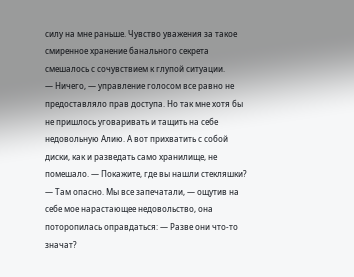силу на мне раньше. Чувство уважения за такое смиренное хранение банального секрета смешалось с сочувствием к глупой ситуации.
— Ничего, — управление голосом все равно не предоставляло прав доступа. Но так мне хотя бы не пришлось уговаривать и тащить на себе недовольную Алию. А вот прихватить с собой диски, как и разведать само хранилище, не помешало. — Покажите, где вы нашли стекляшки?
— Там опасно. Мы все запечатали, — ощутив на себе мое нарастающее недовольство, она поторопилась оправдаться: — Разве они что-то значат?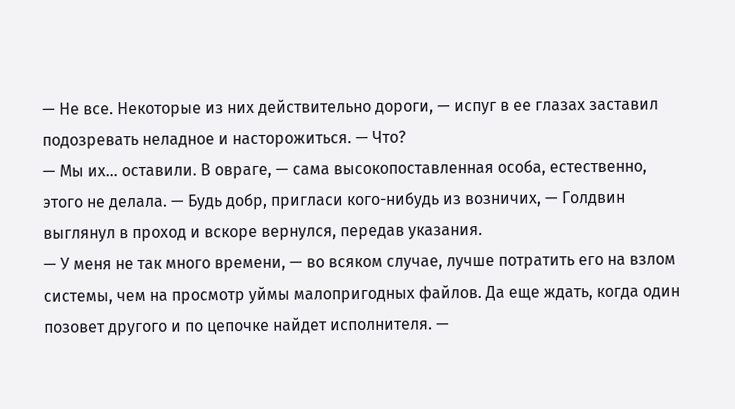— Не все. Некоторые из них действительно дороги, — испуг в ее глазах заставил подозревать неладное и насторожиться. — Что?
— Мы их… оставили. В овраге, — сама высокопоставленная особа, естественно, этого не делала. — Будь добр, пригласи кого-нибудь из возничих, — Голдвин выглянул в проход и вскоре вернулся, передав указания.
— У меня не так много времени, — во всяком случае, лучше потратить его на взлом системы, чем на просмотр уймы малопригодных файлов. Да еще ждать, когда один позовет другого и по цепочке найдет исполнителя. —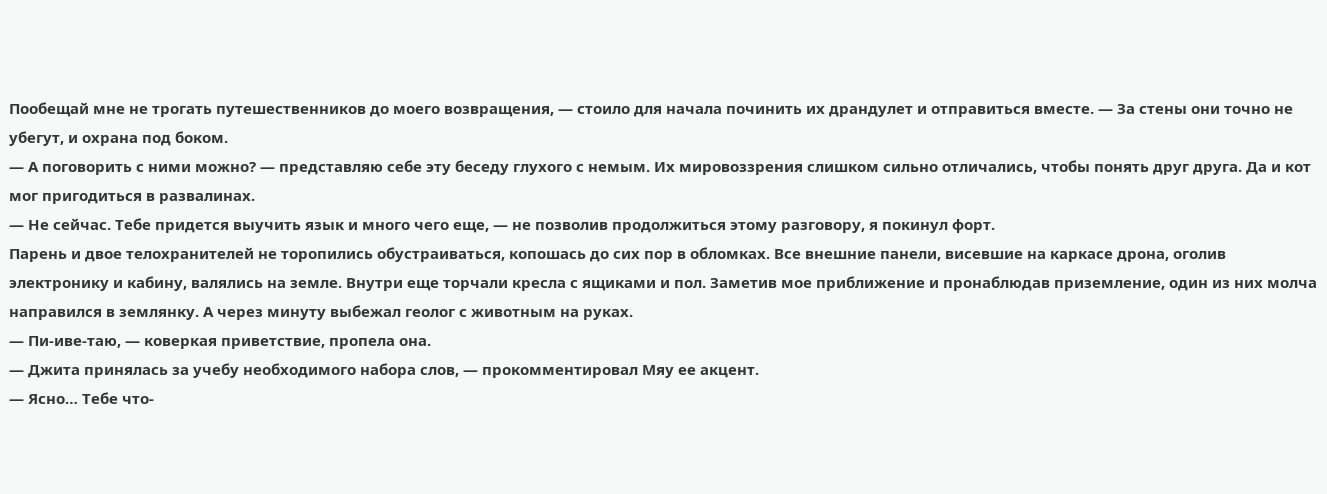Пообещай мне не трогать путешественников до моего возвращения, — стоило для начала починить их драндулет и отправиться вместе. — За стены они точно не убегут, и охрана под боком.
— А поговорить с ними можно? — представляю себе эту беседу глухого с немым. Их мировоззрения слишком сильно отличались, чтобы понять друг друга. Да и кот мог пригодиться в развалинах.
— Не сейчас. Тебе придется выучить язык и много чего еще, — не позволив продолжиться этому разговору, я покинул форт.
Парень и двое телохранителей не торопились обустраиваться, копошась до сих пор в обломках. Все внешние панели, висевшие на каркасе дрона, оголив электронику и кабину, валялись на земле. Внутри еще торчали кресла с ящиками и пол. Заметив мое приближение и пронаблюдав приземление, один из них молча направился в землянку. А через минуту выбежал геолог с животным на руках.
— Пи-иве-таю, — коверкая приветствие, пропела она.
— Джита принялась за учебу необходимого набора слов, — прокомментировал Мяу ее акцент.
— Ясно… Тебе что-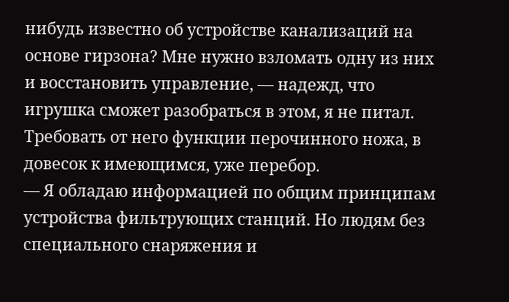нибудь известно об устройстве канализаций на основе гирзона? Мне нужно взломать одну из них и восстановить управление, — надежд, что игрушка сможет разобраться в этом, я не питал. Требовать от него функции перочинного ножа, в довесок к имеющимся, уже перебор.
— Я обладаю информацией по общим принципам устройства фильтрующих станций. Но людям без специального снаряжения и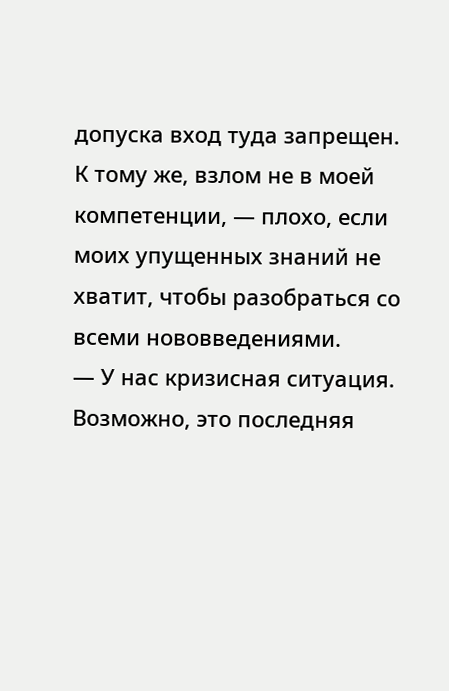допуска вход туда запрещен. К тому же, взлом не в моей компетенции, — плохо, если моих упущенных знаний не хватит, чтобы разобраться со всеми нововведениями.
— У нас кризисная ситуация. Возможно, это последняя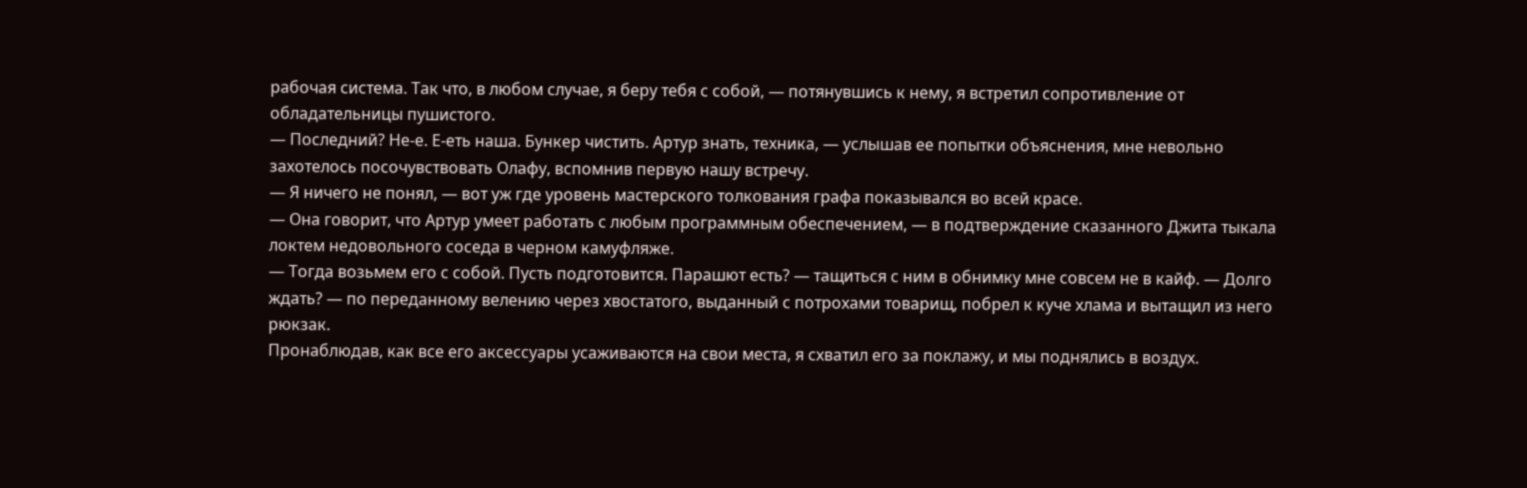рабочая система. Так что, в любом случае, я беру тебя с собой, — потянувшись к нему, я встретил сопротивление от обладательницы пушистого.
— Последний? Не-е. Е-еть наша. Бункер чистить. Артур знать, техника, — услышав ее попытки объяснения, мне невольно захотелось посочувствовать Олафу, вспомнив первую нашу встречу.
— Я ничего не понял, — вот уж где уровень мастерского толкования графа показывался во всей красе.
— Она говорит, что Артур умеет работать с любым программным обеспечением, — в подтверждение сказанного Джита тыкала локтем недовольного соседа в черном камуфляже.
— Тогда возьмем его с собой. Пусть подготовится. Парашют есть? — тащиться с ним в обнимку мне совсем не в кайф. — Долго ждать? — по переданному велению через хвостатого, выданный с потрохами товарищ, побрел к куче хлама и вытащил из него рюкзак.
Пронаблюдав, как все его аксессуары усаживаются на свои места, я схватил его за поклажу, и мы поднялись в воздух.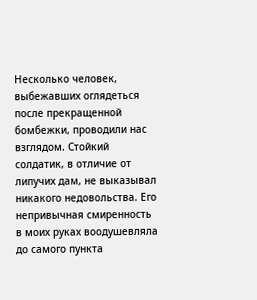Несколько человек, выбежавших оглядеться после прекращенной бомбежки, проводили нас взглядом. Стойкий солдатик, в отличие от липучих дам, не выказывал никакого недовольства. Его непривычная смиренность в моих руках воодушевляла до самого пункта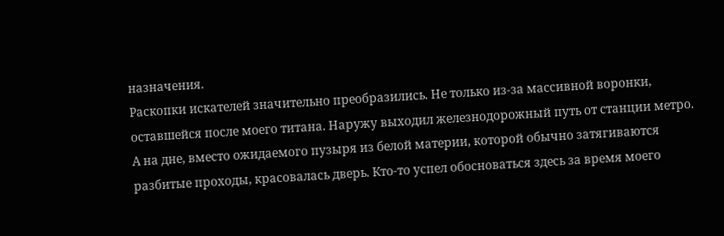назначения.
Раскопки искателей значительно преобразились. Не только из-за массивной воронки, оставшейся после моего титана. Наружу выходил железнодорожный путь от станции метро. А на дне, вместо ожидаемого пузыря из белой материи, которой обычно затягиваются разбитые проходы, красовалась дверь. Кто-то успел обосноваться здесь за время моего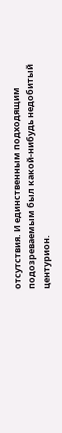отсутствия. И единственным подходящим подозреваемым был какой-нибудь недобитый центурион.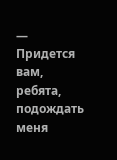— Придется вам, ребята, подождать меня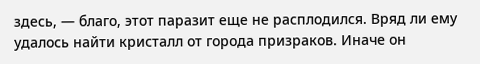здесь, — благо, этот паразит еще не расплодился. Вряд ли ему удалось найти кристалл от города призраков. Иначе он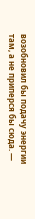возобновил бы подачу энергии там, а не приперся бы сюда. —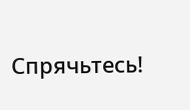Спрячьтесь!